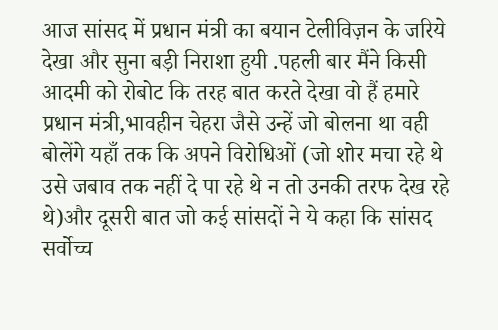आज सांसद में प्रधान मंत्री का बयान टेलीविज़न के जरिये देखा और सुना बड़ी निराशा हुयी .पहली बार मैंने किसी आदमी को रोबोट कि तरह बात करते देखा वो हैं हमारे प्रधान मंत्री,भावहीन चेहरा जैसे उन्हें जो बोलना था वही बोलेंगे यहाँ तक कि अपने विरोधिओं (जो शोर मचा रहे थे उसे जबाव तक नहीं दे पा रहे थे न तो उनकी तरफ देख रहे थे)और दूसरी बात जो कई सांसदों ने ये कहा कि सांसद सर्वोच्च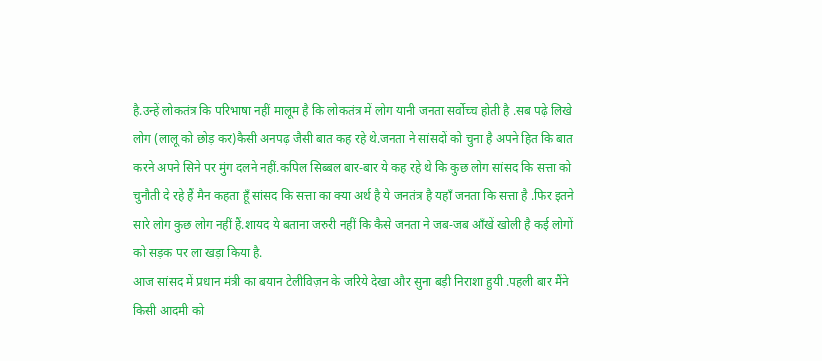है.उन्हें लोकतंत्र कि परिभाषा नहीं मालूम है कि लोकतंत्र में लोग यानी जनता सर्वोच्च होती है .सब पढ़े लिखे लोग (लालू को छोड़ कर)कैसी अनपढ़ जैसी बात कह रहे थे.जनता ने सांसदों को चुना है अपने हित कि बात करने अपने सिने पर मुंग दलने नहीं.कपिल सिब्बल बार-बार ये कह रहे थे कि कुछ लोग सांसद कि सत्ता को चुनौती दे रहे हैं मैन कहता हूँ सांसद कि सत्ता का क्या अर्थ है ये जनतंत्र है यहाँ जनता कि सत्ता है .फिर इतने सारे लोग कुछ लोग नहीं हैं.शायद ये बताना जरुरी नहीं कि कैसे जनता ने जब-जब आँखें खोली है कई लोगों को सड़क पर ला खड़ा किया है.
आज सांसद में प्रधान मंत्री का बयान टेलीविज़न के जरिये देखा और सुना बड़ी निराशा हुयी .पहली बार मैंने किसी आदमी को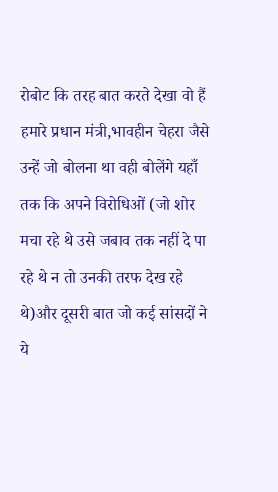रोबोट कि तरह बात करते देखा वो हैं हमारे प्रधान मंत्री,भावहीन चेहरा जैसे उन्हें जो बोलना था वही बोलेंगे यहाँ तक कि अपने विरोधिओं (जो शोर मचा रहे थे उसे जबाव तक नहीं दे पा रहे थे न तो उनकी तरफ देख रहे थे)और दूसरी बात जो कई सांसदों ने ये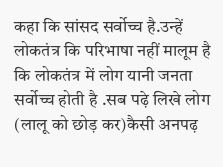कहा कि सांसद सर्वोच्च है.उन्हें लोकतंत्र कि परिभाषा नहीं मालूम है कि लोकतंत्र में लोग यानी जनता सर्वोच्च होती है .सब पढ़े लिखे लोग (लालू को छोड़ कर)कैसी अनपढ़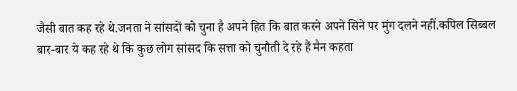जैसी बात कह रहे थे.जनता ने सांसदों को चुना है अपने हित कि बात करने अपने सिने पर मुंग दलने नहीं.कपिल सिब्बल बार-बार ये कह रहे थे कि कुछ लोग सांसद कि सत्ता को चुनौती दे रहे हैं मैन कहता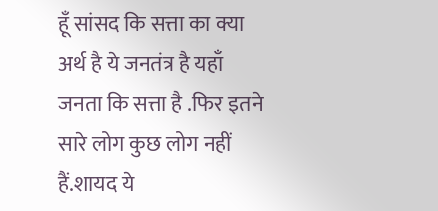हूँ सांसद कि सत्ता का क्या अर्थ है ये जनतंत्र है यहाँ जनता कि सत्ता है .फिर इतने सारे लोग कुछ लोग नहीं हैं.शायद ये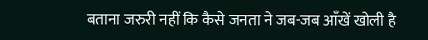बताना जरुरी नहीं कि कैसे जनता ने जब-जब आँखें खोली है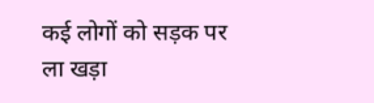कई लोगों को सड़क पर ला खड़ा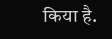किया है.